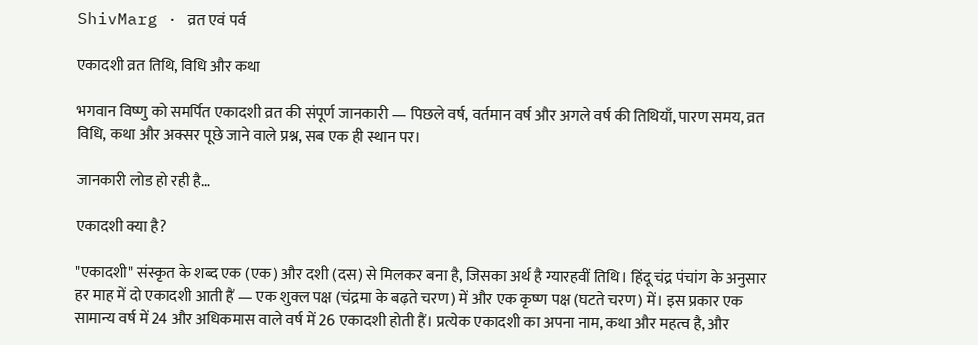ShivMarg · व्रत एवं पर्व

एकादशी व्रत तिथि, विधि और कथा

भगवान विष्णु को समर्पित एकादशी व्रत की संपूर्ण जानकारी — पिछले वर्ष, वर्तमान वर्ष और अगले वर्ष की तिथियाँ, पारण समय, व्रत विधि, कथा और अक्सर पूछे जाने वाले प्रश्न, सब एक ही स्थान पर।

जानकारी लोड हो रही है…

एकादशी क्या है?

"एकादशी" संस्कृत के शब्द एक (एक) और दशी (दस) से मिलकर बना है, जिसका अर्थ है ग्यारहवीं तिथि। हिंदू चंद्र पंचांग के अनुसार हर माह में दो एकादशी आती हैं — एक शुक्ल पक्ष (चंद्रमा के बढ़ते चरण) में और एक कृष्ण पक्ष (घटते चरण) में। इस प्रकार एक सामान्य वर्ष में 24 और अधिकमास वाले वर्ष में 26 एकादशी होती हैं। प्रत्येक एकादशी का अपना नाम, कथा और महत्व है, और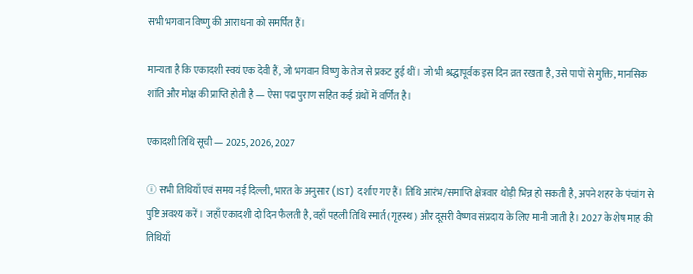सभी भगवान विष्णु की आराधना को समर्पित हैं।

मान्यता है कि एकादशी स्वयं एक देवी हैं, जो भगवान विष्णु के तेज से प्रकट हुई थीं। जो भी श्रद्धापूर्वक इस दिन व्रत रखता है, उसे पापों से मुक्ति, मानसिक शांति और मोक्ष की प्राप्ति होती है — ऐसा पद्म पुराण सहित कई ग्रंथों में वर्णित है।

एकादशी तिथि सूची — 2025, 2026, 2027

ⓘ सभी तिथियाँ एवं समय नई दिल्ली, भारत के अनुसार (IST) दर्शाए गए हैं। तिथि आरंभ/समाप्ति क्षेत्रवार थोड़ी भिन्न हो सकती है, अपने शहर के पंचांग से पुष्टि अवश्य करें। जहाँ एकादशी दो दिन फैलती है, वहाँ पहली तिथि स्मार्त (गृहस्थ) और दूसरी वैष्णव संप्रदाय के लिए मानी जाती है। 2027 के शेष माह की तिथियाँ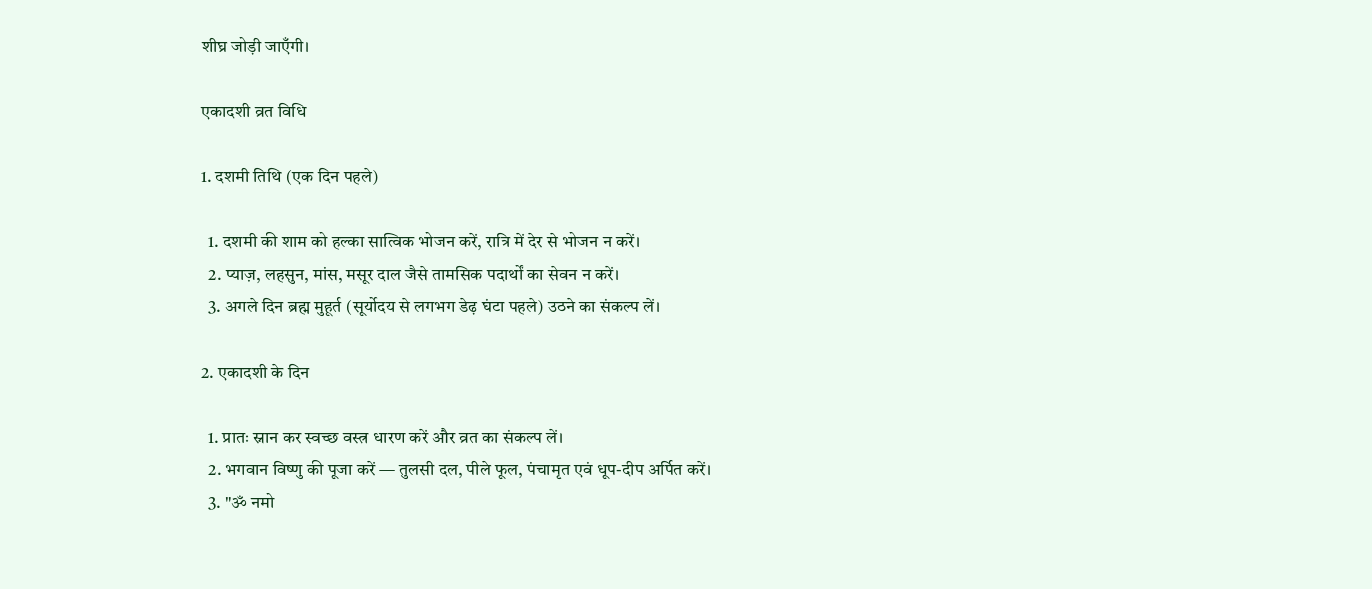शीघ्र जोड़ी जाएँगी।

एकादशी व्रत विधि

1. दशमी तिथि (एक दिन पहले)

  1. दशमी की शाम को हल्का सात्विक भोजन करें, रात्रि में देर से भोजन न करें।
  2. प्याज़, लहसुन, मांस, मसूर दाल जैसे तामसिक पदार्थों का सेवन न करें।
  3. अगले दिन ब्रह्म मुहूर्त (सूर्योदय से लगभग डेढ़ घंटा पहले) उठने का संकल्प लें।

2. एकादशी के दिन

  1. प्रातः स्नान कर स्वच्छ वस्त्र धारण करें और व्रत का संकल्प लें।
  2. भगवान विष्णु की पूजा करें — तुलसी दल, पीले फूल, पंचामृत एवं धूप-दीप अर्पित करें।
  3. "ॐ नमो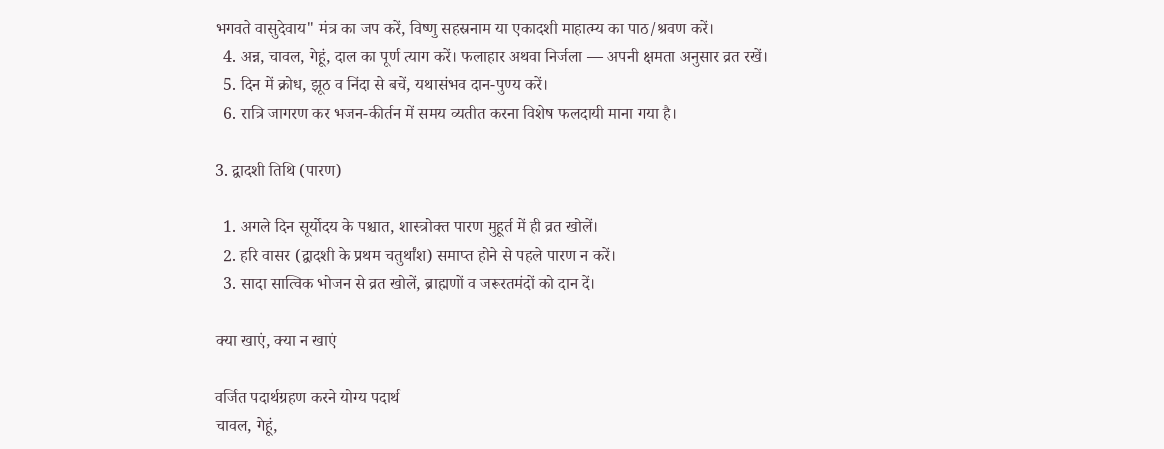भगवते वासुदेवाय" मंत्र का जप करें, विष्णु सहस्रनाम या एकादशी माहात्म्य का पाठ/श्रवण करें।
  4. अन्न, चावल, गेहूं, दाल का पूर्ण त्याग करें। फलाहार अथवा निर्जला — अपनी क्षमता अनुसार व्रत रखें।
  5. दिन में क्रोध, झूठ व निंदा से बचें, यथासंभव दान-पुण्य करें।
  6. रात्रि जागरण कर भजन-कीर्तन में समय व्यतीत करना विशेष फलदायी माना गया है।

3. द्वादशी तिथि (पारण)

  1. अगले दिन सूर्योदय के पश्चात, शास्त्रोक्त पारण मुहूर्त में ही व्रत खोलें।
  2. हरि वासर (द्वादशी के प्रथम चतुर्थांश) समाप्त होने से पहले पारण न करें।
  3. सादा सात्विक भोजन से व्रत खोलें, ब्राह्मणों व जरूरतमंदों को दान दें।

क्या खाएं, क्या न खाएं

वर्जित पदार्थग्रहण करने योग्य पदार्थ
चावल, गेहूं,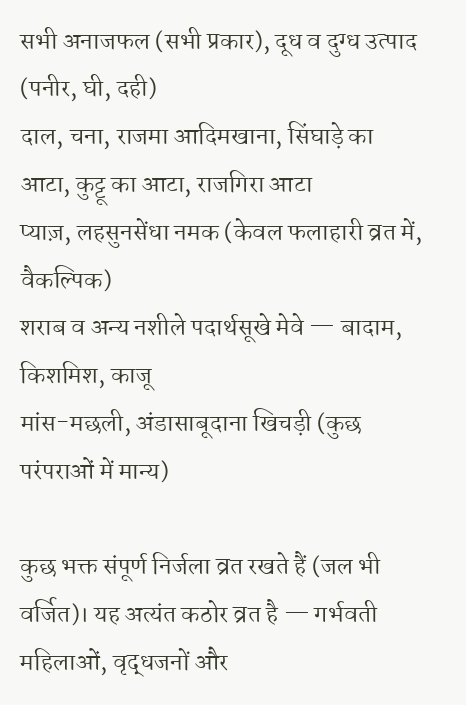सभी अनाजफल (सभी प्रकार), दूध व दुग्ध उत्पाद (पनीर, घी, दही)
दाल, चना, राजमा आदिमखाना, सिंघाड़े का आटा, कुट्टू का आटा, राजगिरा आटा
प्याज़, लहसुनसेंधा नमक (केवल फलाहारी व्रत में, वैकल्पिक)
शराब व अन्य नशीले पदार्थसूखे मेवे — बादाम, किशमिश, काजू
मांस-मछली, अंडासाबूदाना खिचड़ी (कुछ परंपराओं में मान्य)

कुछ भक्त संपूर्ण निर्जला व्रत रखते हैं (जल भी वर्जित)। यह अत्यंत कठोर व्रत है — गर्भवती महिलाओं, वृद्धजनों और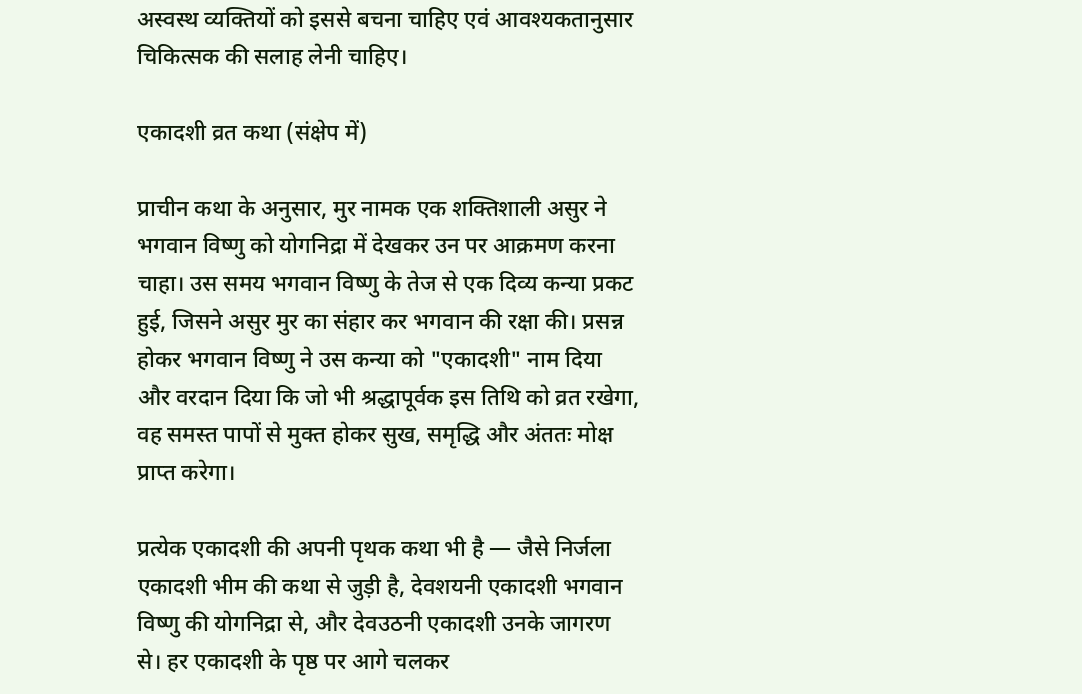अस्वस्थ व्यक्तियों को इससे बचना चाहिए एवं आवश्यकतानुसार चिकित्सक की सलाह लेनी चाहिए।

एकादशी व्रत कथा (संक्षेप में)

प्राचीन कथा के अनुसार, मुर नामक एक शक्तिशाली असुर ने भगवान विष्णु को योगनिद्रा में देखकर उन पर आक्रमण करना चाहा। उस समय भगवान विष्णु के तेज से एक दिव्य कन्या प्रकट हुई, जिसने असुर मुर का संहार कर भगवान की रक्षा की। प्रसन्न होकर भगवान विष्णु ने उस कन्या को "एकादशी" नाम दिया और वरदान दिया कि जो भी श्रद्धापूर्वक इस तिथि को व्रत रखेगा, वह समस्त पापों से मुक्त होकर सुख, समृद्धि और अंततः मोक्ष प्राप्त करेगा।

प्रत्येक एकादशी की अपनी पृथक कथा भी है — जैसे निर्जला एकादशी भीम की कथा से जुड़ी है, देवशयनी एकादशी भगवान विष्णु की योगनिद्रा से, और देवउठनी एकादशी उनके जागरण से। हर एकादशी के पृष्ठ पर आगे चलकर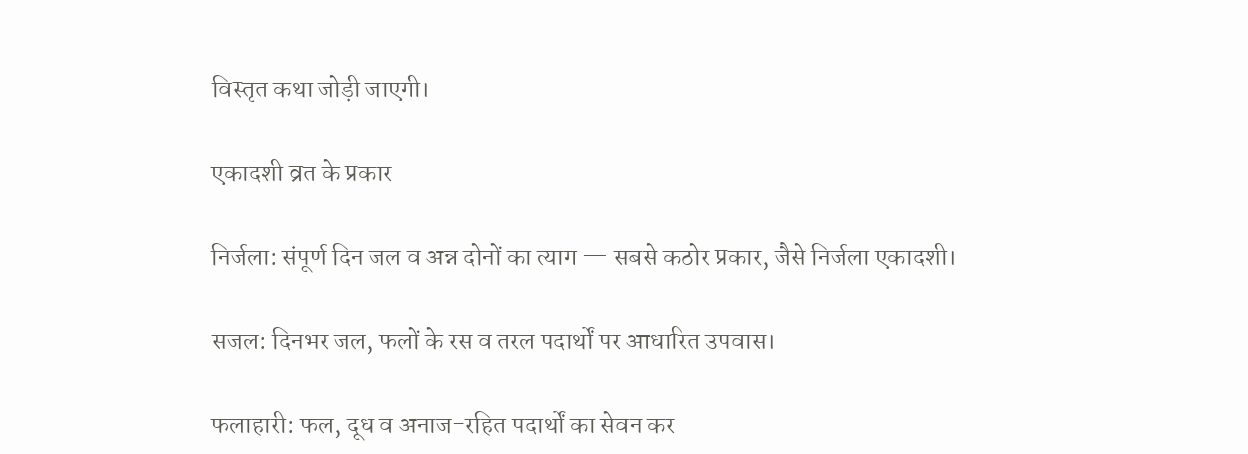विस्तृत कथा जोड़ी जाएगी।

एकादशी व्रत के प्रकार

निर्जला: संपूर्ण दिन जल व अन्न दोनों का त्याग — सबसे कठोर प्रकार, जैसे निर्जला एकादशी।

सजल: दिनभर जल, फलों के रस व तरल पदार्थों पर आधारित उपवास।

फलाहारी: फल, दूध व अनाज-रहित पदार्थों का सेवन कर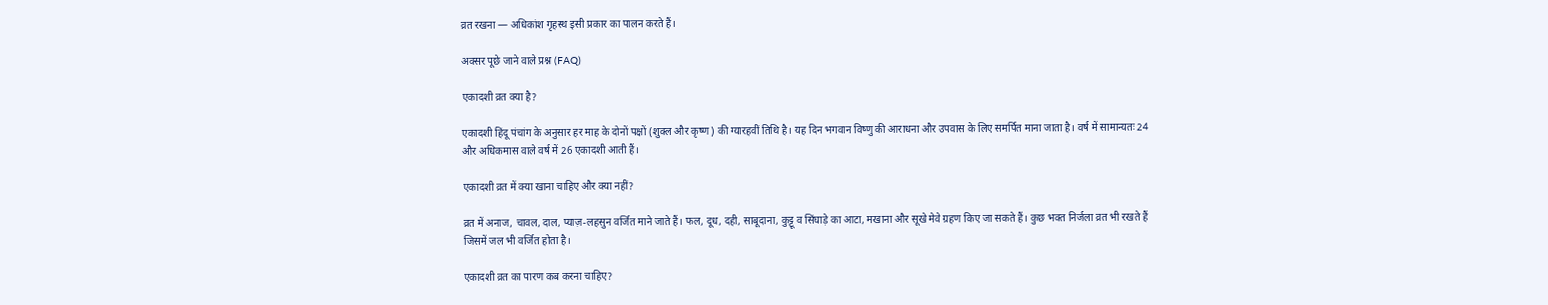व्रत रखना — अधिकांश गृहस्थ इसी प्रकार का पालन करते हैं।

अक्सर पूछे जाने वाले प्रश्न (FAQ)

एकादशी व्रत क्या है?

एकादशी हिंदू पंचांग के अनुसार हर माह के दोनों पक्षों (शुक्ल और कृष्ण) की ग्यारहवीं तिथि है। यह दिन भगवान विष्णु की आराधना और उपवास के लिए समर्पित माना जाता है। वर्ष में सामान्यतः 24 और अधिकमास वाले वर्ष में 26 एकादशी आती हैं।

एकादशी व्रत में क्या खाना चाहिए और क्या नहीं?

व्रत में अनाज, चावल, दाल, प्याज़-लहसुन वर्जित माने जाते हैं। फल, दूध, दही, साबूदाना, कुट्टू व सिंघाड़े का आटा, मखाना और सूखे मेवे ग्रहण किए जा सकते हैं। कुछ भक्त निर्जला व्रत भी रखते हैं जिसमें जल भी वर्जित होता है।

एकादशी व्रत का पारण कब करना चाहिए?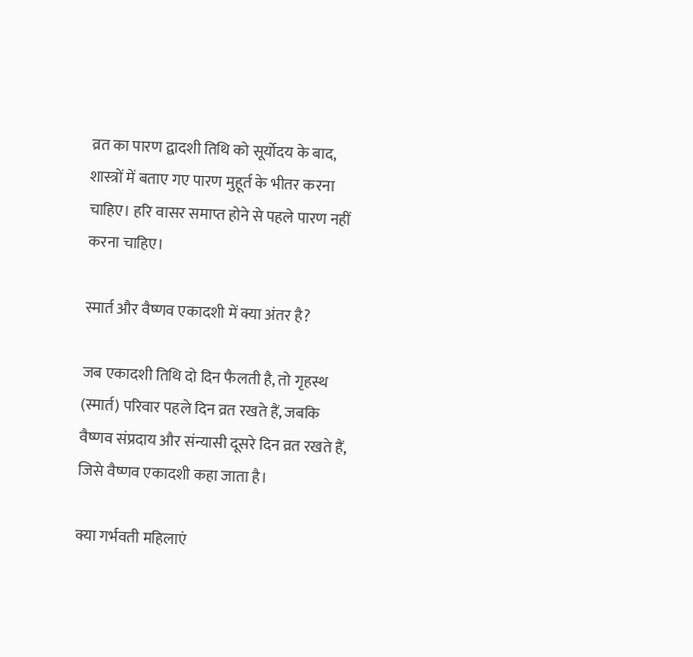व्रत का पारण द्वादशी तिथि को सूर्योदय के बाद, शास्त्रों में बताए गए पारण मुहूर्त के भीतर करना चाहिए। हरि वासर समाप्त होने से पहले पारण नहीं करना चाहिए।

स्मार्त और वैष्णव एकादशी में क्या अंतर है?

जब एकादशी तिथि दो दिन फैलती है, तो गृहस्थ (स्मार्त) परिवार पहले दिन व्रत रखते हैं, जबकि वैष्णव संप्रदाय और संन्यासी दूसरे दिन व्रत रखते हैं, जिसे वैष्णव एकादशी कहा जाता है।

क्या गर्भवती महिलाएं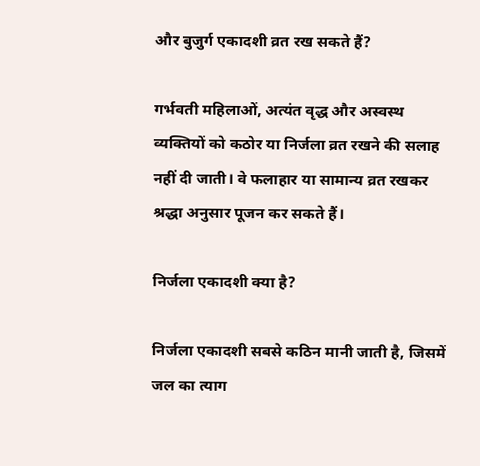और बुजुर्ग एकादशी व्रत रख सकते हैं?

गर्भवती महिलाओं, अत्यंत वृद्ध और अस्वस्थ व्यक्तियों को कठोर या निर्जला व्रत रखने की सलाह नहीं दी जाती। वे फलाहार या सामान्य व्रत रखकर श्रद्धा अनुसार पूजन कर सकते हैं।

निर्जला एकादशी क्या है?

निर्जला एकादशी सबसे कठिन मानी जाती है, जिसमें जल का त्याग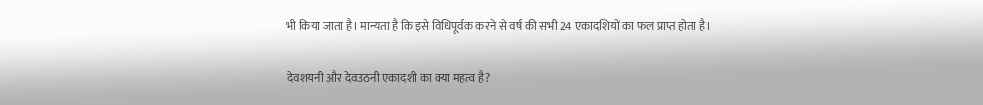भी किया जाता है। मान्यता है कि इसे विधिपूर्वक करने से वर्ष की सभी 24 एकादशियों का फल प्राप्त होता है।

देवशयनी और देवउठनी एकादशी का क्या महत्व है?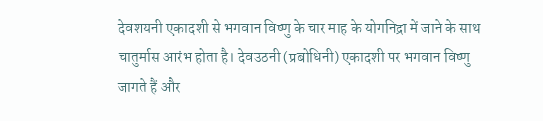देवशयनी एकादशी से भगवान विष्णु के चार माह के योगनिद्रा में जाने के साथ चातुर्मास आरंभ होता है। देवउठनी (प्रबोधिनी) एकादशी पर भगवान विष्णु जागते हैं और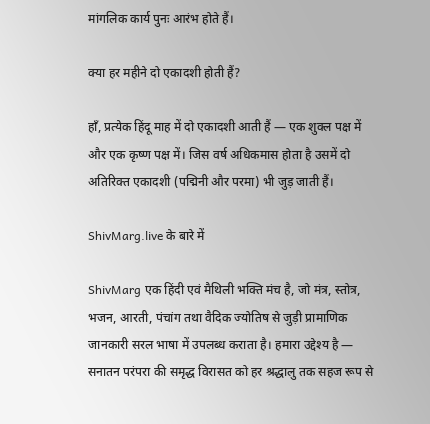मांगलिक कार्य पुनः आरंभ होते हैं।

क्या हर महीने दो एकादशी होती हैं?

हाँ, प्रत्येक हिंदू माह में दो एकादशी आती हैं — एक शुक्ल पक्ष में और एक कृष्ण पक्ष में। जिस वर्ष अधिकमास होता है उसमें दो अतिरिक्त एकादशी (पद्मिनी और परमा) भी जुड़ जाती हैं।

ShivMarg.live के बारे में

ShivMarg एक हिंदी एवं मैथिली भक्ति मंच है, जो मंत्र, स्तोत्र, भजन, आरती, पंचांग तथा वैदिक ज्योतिष से जुड़ी प्रामाणिक जानकारी सरल भाषा में उपलब्ध कराता है। हमारा उद्देश्य है — सनातन परंपरा की समृद्ध विरासत को हर श्रद्धालु तक सहज रूप से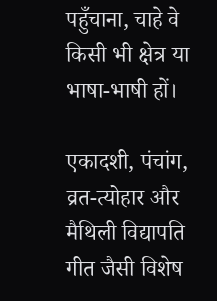पहुँचाना, चाहे वे किसी भी क्षेत्र या भाषा-भाषी हों।

एकादशी, पंचांग, व्रत-त्योहार और मैथिली विद्यापति गीत जैसी विशेष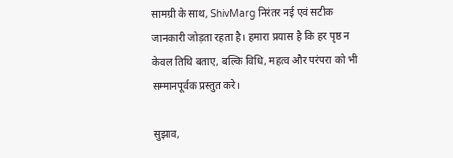सामग्री के साथ, ShivMarg निरंतर नई एवं सटीक जानकारी जोड़ता रहता है। हमारा प्रयास है कि हर पृष्ठ न केवल तिथि बताए, बल्कि विधि, महत्व और परंपरा को भी सम्मानपूर्वक प्रस्तुत करे।

सुझाव,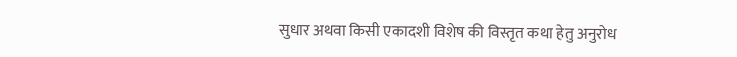सुधार अथवा किसी एकादशी विशेष की विस्तृत कथा हेतु अनुरोध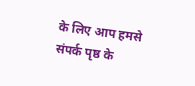के लिए आप हमसे संपर्क पृष्ठ के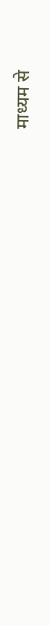माध्यम से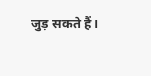जुड़ सकते हैं।